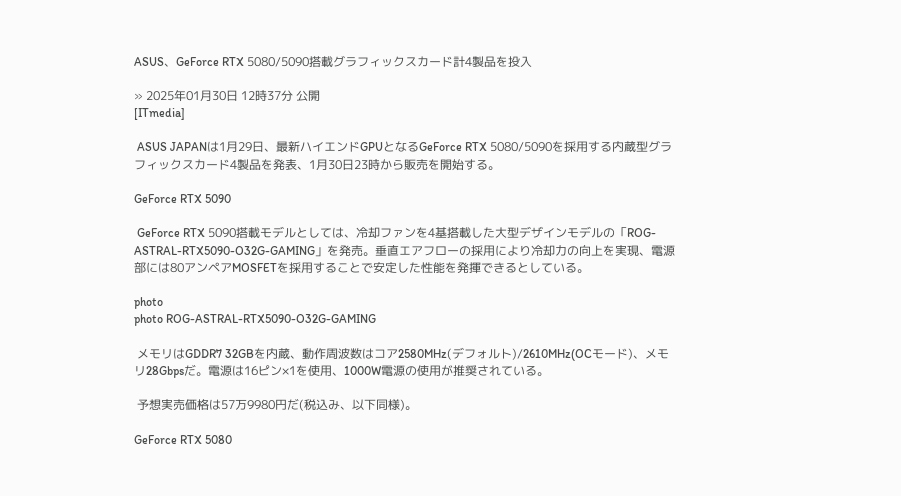ASUS、GeForce RTX 5080/5090搭載グラフィックスカード計4製品を投入

» 2025年01月30日 12時37分 公開
[ITmedia]

 ASUS JAPANは1月29日、最新ハイエンドGPUとなるGeForce RTX 5080/5090を採用する内蔵型グラフィックスカード4製品を発表、1月30日23時から販売を開始する。

GeForce RTX 5090

 GeForce RTX 5090搭載モデルとしては、冷却ファンを4基搭載した大型デザインモデルの「ROG-ASTRAL-RTX5090-O32G-GAMING」を発売。垂直エアフローの採用により冷却力の向上を実現、電源部には80アンペアMOSFETを採用することで安定した性能を発揮できるとしている。

photo
photo ROG-ASTRAL-RTX5090-O32G-GAMING

 メモリはGDDR7 32GBを内蔵、動作周波数はコア2580MHz(デフォルト)/2610MHz(OCモード)、メモリ28Gbpsだ。電源は16ピン×1を使用、1000W電源の使用が推奨されている。

 予想実売価格は57万9980円だ(税込み、以下同様)。

GeForce RTX 5080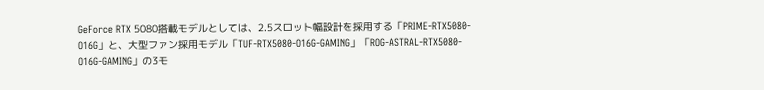GeForce RTX 5080搭載モデルとしては、2.5スロット幅設計を採用する「PRIME-RTX5080-O16G」と、大型ファン採用モデル「TUF-RTX5080-O16G-GAMING」「ROG-ASTRAL-RTX5080-O16G-GAMING」の3モ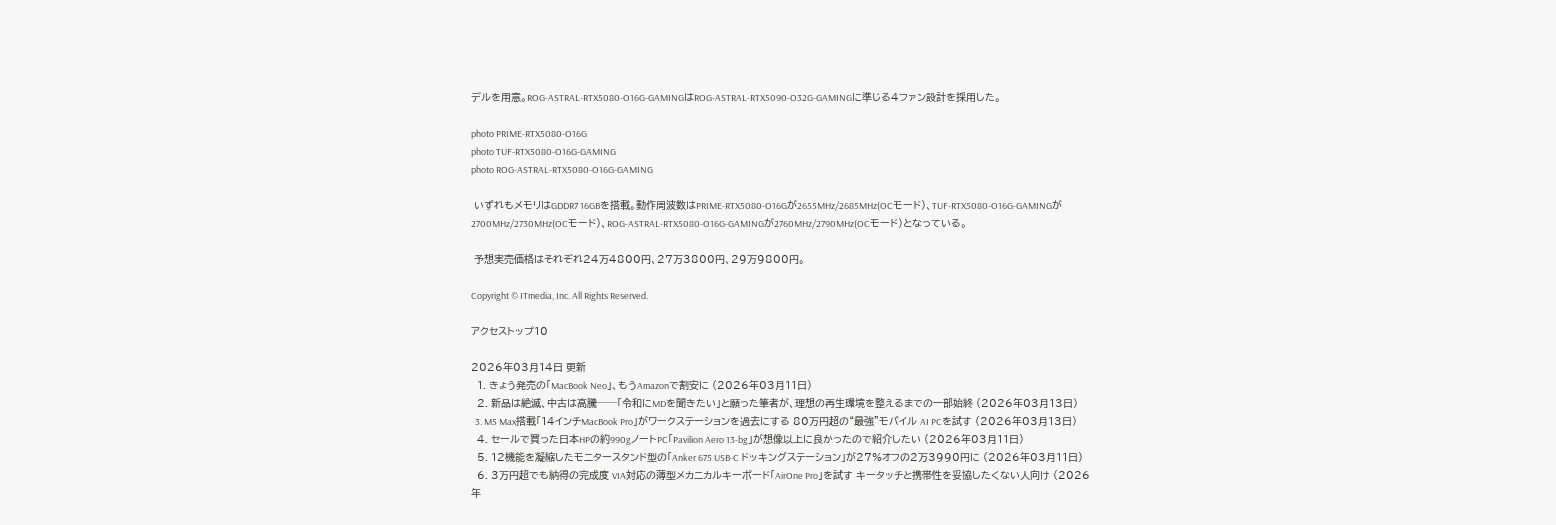デルを用意。ROG-ASTRAL-RTX5080-O16G-GAMINGはROG-ASTRAL-RTX5090-O32G-GAMINGに準じる4ファン設計を採用した。

photo PRIME-RTX5080-O16G
photo TUF-RTX5080-O16G-GAMING
photo ROG-ASTRAL-RTX5080-O16G-GAMING

 いずれもメモリはGDDR7 16GBを搭載。動作周波数はPRIME-RTX5080-O16Gが2655MHz/2685MHz(OCモード)、TUF-RTX5080-O16G-GAMINGが2700MHz/2730MHz(OCモード)、ROG-ASTRAL-RTX5080-O16G-GAMINGが2760MHz/2790MHz(OCモード)となっている。

 予想実売価格はそれぞれ24万4800円、27万3800円、29万9800円。

Copyright © ITmedia, Inc. All Rights Reserved.

アクセストップ10

2026年03月14日 更新
  1. きょう発売の「MacBook Neo」、もうAmazonで割安に (2026年03月11日)
  2. 新品は絶滅、中古は高騰──「令和にMDを聞きたい」と願った筆者が、理想の再生環境を整えるまでの一部始終 (2026年03月13日)
  3. M5 Max搭載「14インチMacBook Pro」がワークステーションを過去にする 80万円超の“最強”モバイル AI PCを試す (2026年03月13日)
  4. セールで買った日本HPの約990gノートPC「Pavilion Aero 13-bg」が想像以上に良かったので紹介したい (2026年03月11日)
  5. 12機能を凝縮したモニタースタンド型の「Anker 675 USB-C ドッキングステーション」が27%オフの2万3990円に (2026年03月11日)
  6. 3万円超でも納得の完成度 VIA対応の薄型メカニカルキーボード「AirOne Pro」を試す キータッチと携帯性を妥協したくない人向け (2026年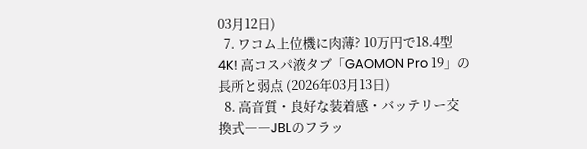03月12日)
  7. ワコム上位機に肉薄? 10万円で18.4型4K! 高コスパ液タブ「GAOMON Pro 19」の長所と弱点 (2026年03月13日)
  8. 高音質・良好な装着感・バッテリー交換式――JBLのフラッ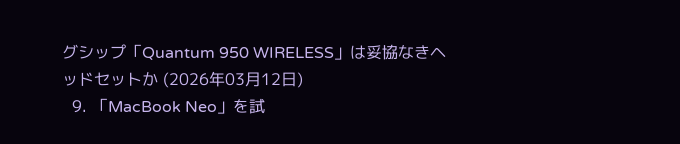グシップ「Quantum 950 WIRELESS」は妥協なきヘッドセットか (2026年03月12日)
  9. 「MacBook Neo」を試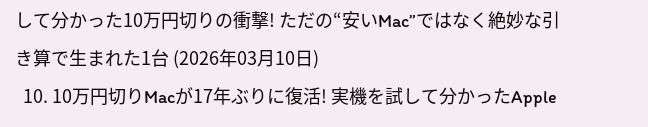して分かった10万円切りの衝撃! ただの“安いMac”ではなく絶妙な引き算で生まれた1台 (2026年03月10日)
  10. 10万円切りMacが17年ぶりに復活! 実機を試して分かったApple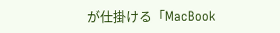が仕掛ける「MacBook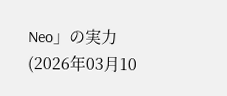Neo」の実力 (2026年03月10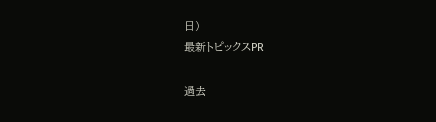日)
最新トピックスPR

過去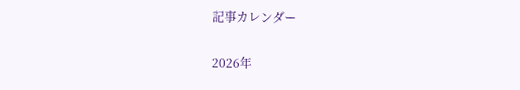記事カレンダー

2026年